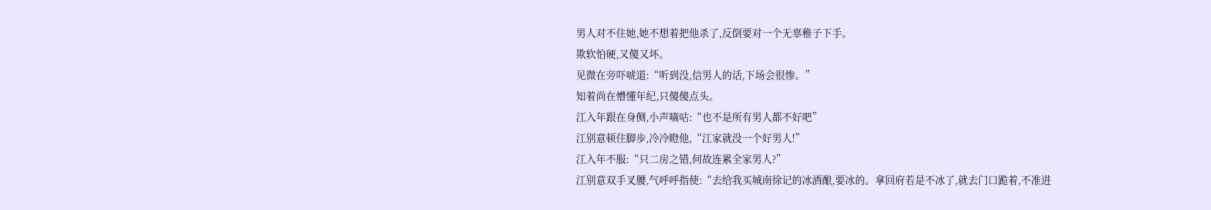男人对不住她,她不想着把他杀了,反倒要对一个无辜稚子下手。
欺软怕硬,又傻又坏。
见微在旁吓唬道:“听到没,信男人的话,下场会很惨。”
知着尚在懵懂年纪,只傻傻点头。
江入年跟在身侧,小声嘀咕:“也不是所有男人都不好吧”
江别意顿住脚步,冷冷瞪他,“江家就没一个好男人!”
江入年不服:“只二房之错,何故连累全家男人?”
江别意双手叉腰,气呼呼指使:“去给我买城南徐记的冰酒酿,要冰的。拿回府若是不冰了,就去门口跪着,不准进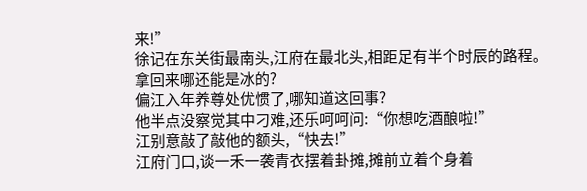来!”
徐记在东关街最南头,江府在最北头,相距足有半个时辰的路程。
拿回来哪还能是冰的?
偏江入年养尊处优惯了,哪知道这回事?
他半点没察觉其中刁难,还乐呵呵问:“你想吃酒酿啦!”
江别意敲了敲他的额头,“快去!”
江府门口,谈一禾一袭青衣摆着卦摊,摊前立着个身着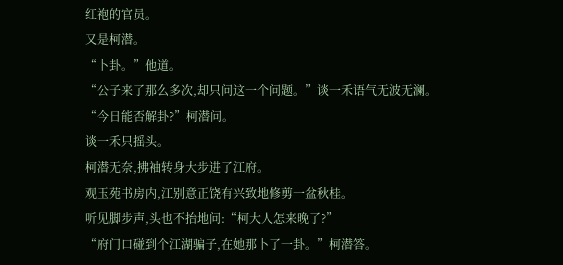红袍的官员。
又是柯潜。
“卜卦。”他道。
“公子来了那么多次,却只问这一个问题。”谈一禾语气无波无澜。
“今日能否解卦?”柯潜问。
谈一禾只摇头。
柯潜无奈,拂袖转身大步进了江府。
观玉苑书房内,江别意正饶有兴致地修剪一盆秋桂。
听见脚步声,头也不抬地问:“柯大人怎来晚了?”
“府门口碰到个江湖骗子,在她那卜了一卦。”柯潜答。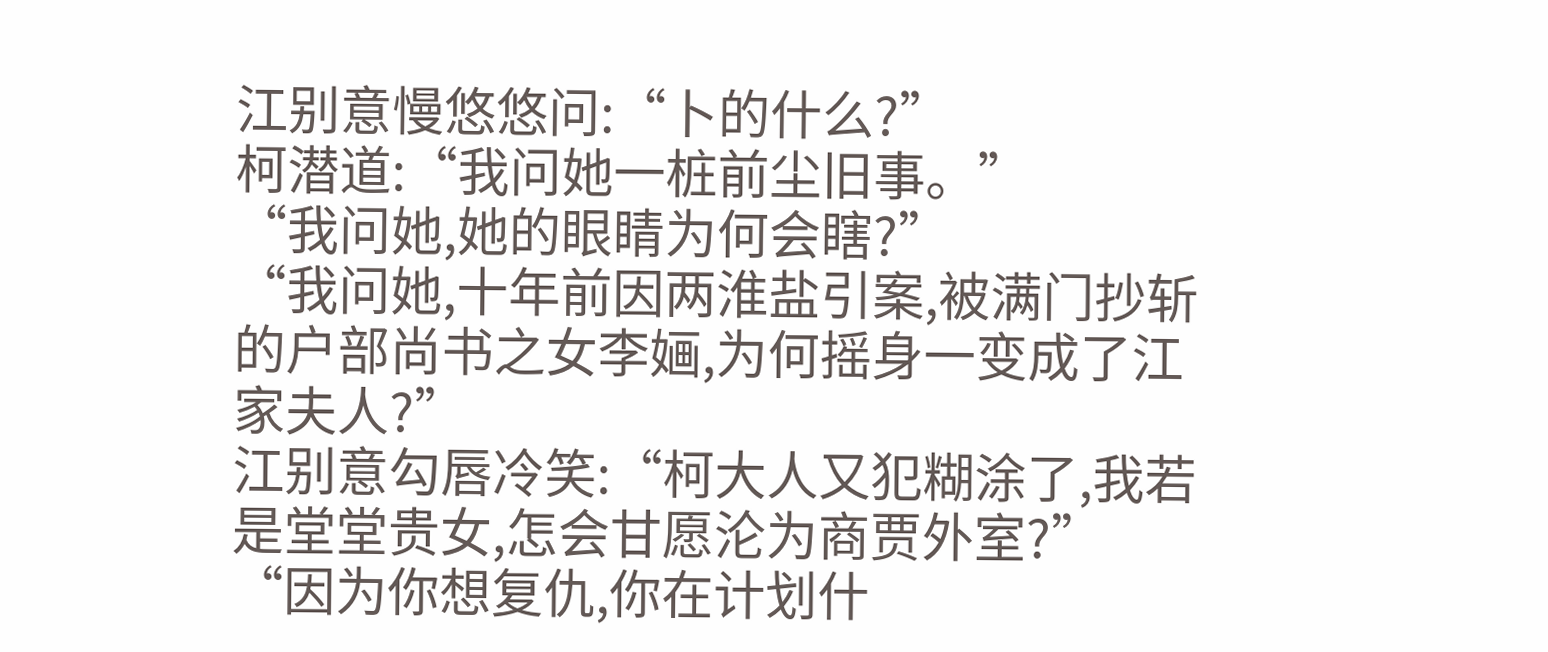江别意慢悠悠问:“卜的什么?”
柯潜道:“我问她一桩前尘旧事。”
“我问她,她的眼睛为何会瞎?”
“我问她,十年前因两淮盐引案,被满门抄斩的户部尚书之女李婳,为何摇身一变成了江家夫人?”
江别意勾唇冷笑:“柯大人又犯糊涂了,我若是堂堂贵女,怎会甘愿沦为商贾外室?”
“因为你想复仇,你在计划什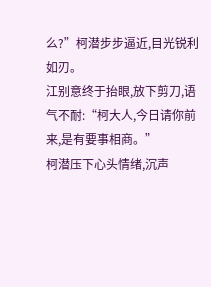么?”柯潜步步逼近,目光锐利如刃。
江别意终于抬眼,放下剪刀,语气不耐:“柯大人,今日请你前来,是有要事相商。”
柯潜压下心头情绪,沉声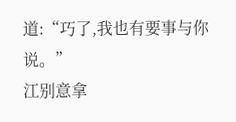道:“巧了,我也有要事与你说。”
江别意拿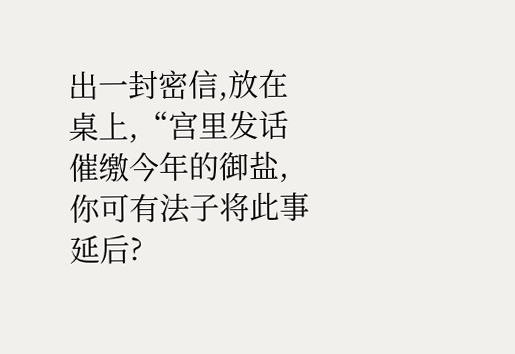出一封密信,放在桌上,“宫里发话催缴今年的御盐,你可有法子将此事延后?